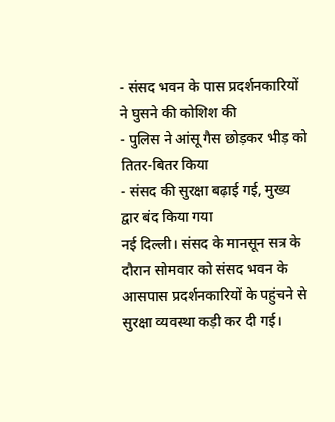- संसद भवन के पास प्रदर्शनकारियों ने घुसने की कोशिश की
- पुलिस ने आंसू गैस छोड़कर भीड़ को तितर-बितर किया
- संसद की सुरक्षा बढ़ाई गई, मुख्य द्वार बंद किया गया
नई दिल्ली। संसद के मानसून सत्र के दौरान सोमवार को संसद भवन के आसपास प्रदर्शनकारियों के पहुंचने से सुरक्षा व्यवस्था कड़ी कर दी गई।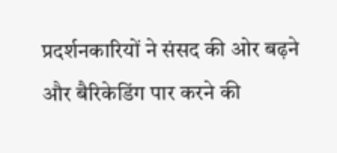प्रदर्शनकारियों ने संसद की ओर बढ़ने और बैरिकेडिंग पार करने की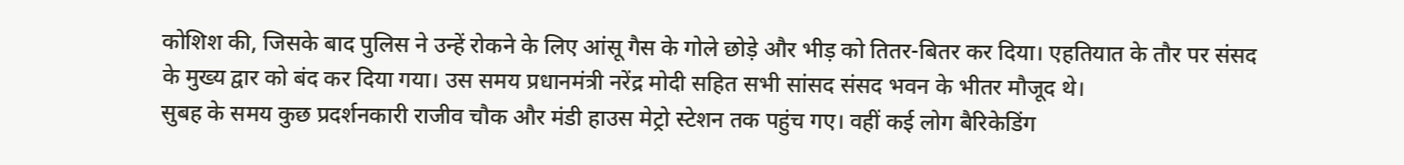कोशिश की, जिसके बाद पुलिस ने उन्हें रोकने के लिए आंसू गैस के गोले छोड़े और भीड़ को तितर-बितर कर दिया। एहतियात के तौर पर संसद के मुख्य द्वार को बंद कर दिया गया। उस समय प्रधानमंत्री नरेंद्र मोदी सहित सभी सांसद संसद भवन के भीतर मौजूद थे।
सुबह के समय कुछ प्रदर्शनकारी राजीव चौक और मंडी हाउस मेट्रो स्टेशन तक पहुंच गए। वहीं कई लोग बैरिकेडिंग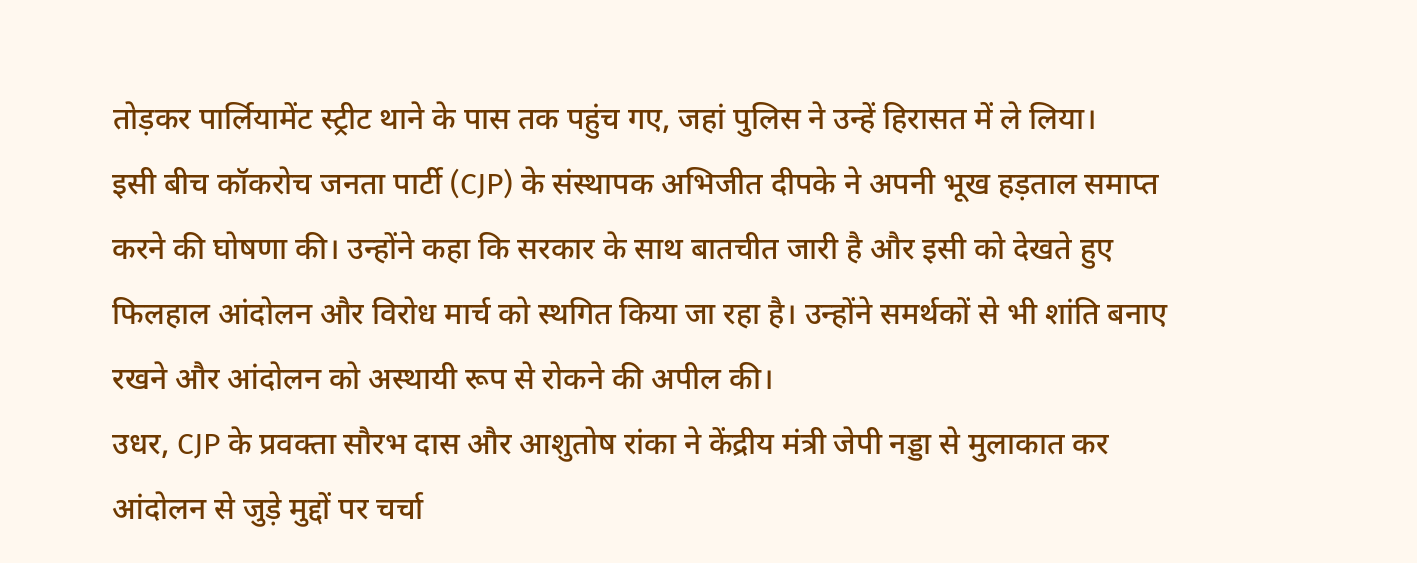तोड़कर पार्लियामेंट स्ट्रीट थाने के पास तक पहुंच गए, जहां पुलिस ने उन्हें हिरासत में ले लिया।
इसी बीच कॉकरोच जनता पार्टी (CJP) के संस्थापक अभिजीत दीपके ने अपनी भूख हड़ताल समाप्त करने की घोषणा की। उन्होंने कहा कि सरकार के साथ बातचीत जारी है और इसी को देखते हुए फिलहाल आंदोलन और विरोध मार्च को स्थगित किया जा रहा है। उन्होंने समर्थकों से भी शांति बनाए रखने और आंदोलन को अस्थायी रूप से रोकने की अपील की।
उधर, CJP के प्रवक्ता सौरभ दास और आशुतोष रांका ने केंद्रीय मंत्री जेपी नड्डा से मुलाकात कर आंदोलन से जुड़े मुद्दों पर चर्चा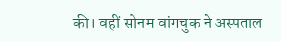की। वहीं सोनम वांगचुक ने अस्पताल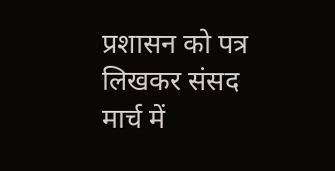प्रशासन को पत्र लिखकर संसद मार्च में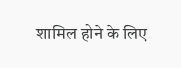शामिल होने के लिए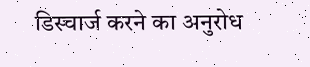डिस्चार्ज करने का अनुरोध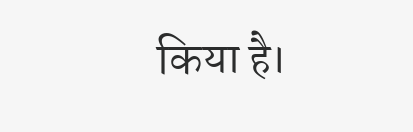किया है।